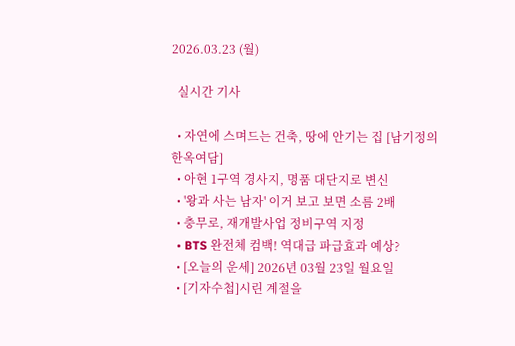2026.03.23 (월)

  실시간 기사

  • 자연에 스며드는 건축, 땅에 안기는 집 [남기정의 한옥여담]
  • 아현 1구역 경사지, 명품 대단지로 변신
  • '왕과 사는 남자' 이거 보고 보면 소름 2배
  • 충무로, 재개발사업 정비구역 지정
  • BTS 완전체 컴백! 역대급 파급효과 예상?
  • [오늘의 운세] 2026년 03월 23일 월요일
  • [기자수첩]시린 계절을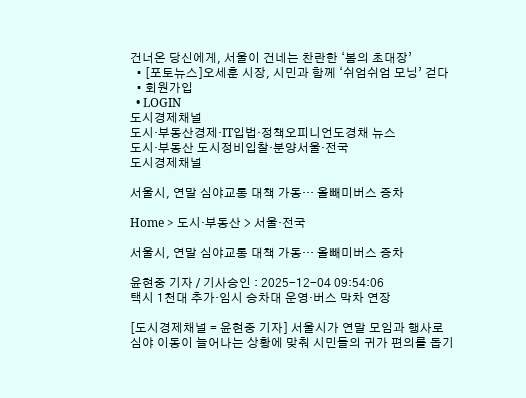건너온 당신에게, 서울이 건네는 찬란한 ‘봄의 초대장’
  • [포토뉴스]오세훈 시장, 시민과 함께 ‘쉬엄쉬엄 모닝’ 걷다
  • 회원가입
  • LOGIN
도시경제채널
도시·부동산경제·IT입법·정책오피니언도경채 뉴스
도시·부동산 도시정비입찰·분양서울·전국
도시경제채널

서울시, 연말 심야교통 대책 가동… 올빼미버스 증차

Home > 도시·부동산 > 서울·전국

서울시, 연말 심야교통 대책 가동… 올빼미버스 증차

윤현중 기자 / 기사승인 : 2025-12-04 09:54:06
택시 1천대 추가·임시 승차대 운영·버스 막차 연장

[도시경제채널 = 윤현중 기자] 서울시가 연말 모임과 행사로 심야 이동이 늘어나는 상황에 맞춰 시민들의 귀가 편의를 돕기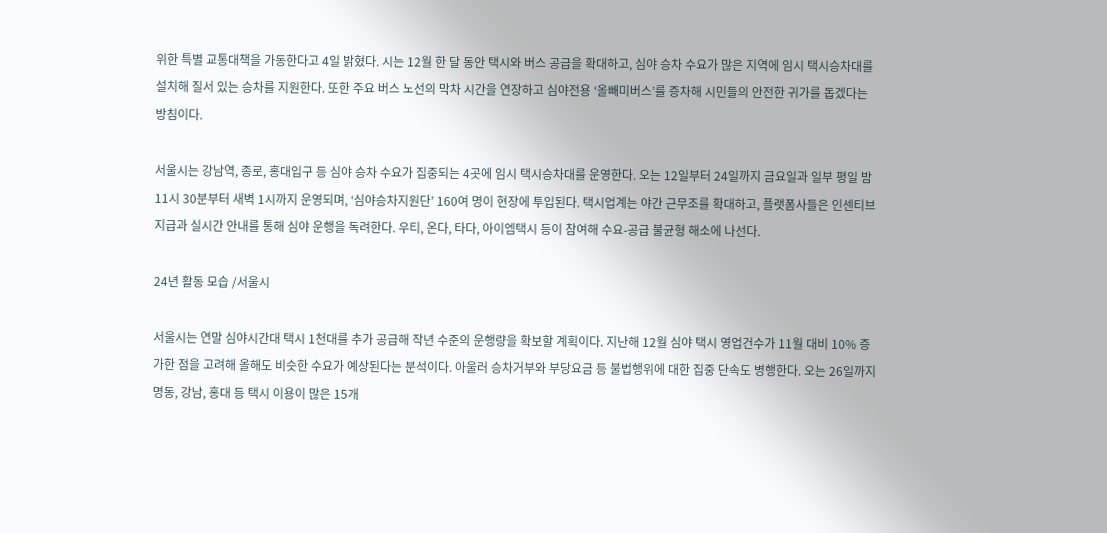위한 특별 교통대책을 가동한다고 4일 밝혔다. 시는 12월 한 달 동안 택시와 버스 공급을 확대하고, 심야 승차 수요가 많은 지역에 임시 택시승차대를 설치해 질서 있는 승차를 지원한다. 또한 주요 버스 노선의 막차 시간을 연장하고 심야전용 ‘올빼미버스’를 증차해 시민들의 안전한 귀가를 돕겠다는 방침이다.

서울시는 강남역, 종로, 홍대입구 등 심야 승차 수요가 집중되는 4곳에 임시 택시승차대를 운영한다. 오는 12일부터 24일까지 금요일과 일부 평일 밤 11시 30분부터 새벽 1시까지 운영되며, ‘심야승차지원단’ 160여 명이 현장에 투입된다. 택시업계는 야간 근무조를 확대하고, 플랫폼사들은 인센티브 지급과 실시간 안내를 통해 심야 운행을 독려한다. 우티, 온다, 타다, 아이엠택시 등이 참여해 수요-공급 불균형 해소에 나선다.

24년 활동 모습 /서울시

서울시는 연말 심야시간대 택시 1천대를 추가 공급해 작년 수준의 운행량을 확보할 계획이다. 지난해 12월 심야 택시 영업건수가 11월 대비 10% 증가한 점을 고려해 올해도 비슷한 수요가 예상된다는 분석이다. 아울러 승차거부와 부당요금 등 불법행위에 대한 집중 단속도 병행한다. 오는 26일까지 명동, 강남, 홍대 등 택시 이용이 많은 15개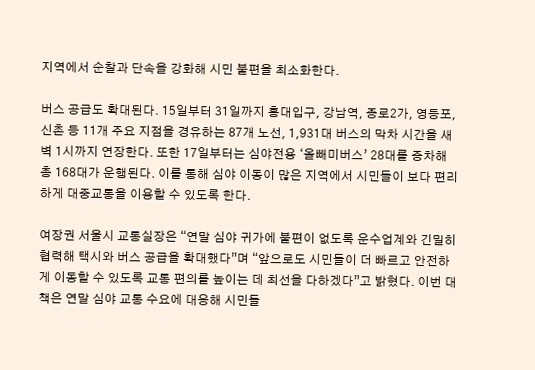지역에서 순찰과 단속을 강화해 시민 불편을 최소화한다.

버스 공급도 확대된다. 15일부터 31일까지 홍대입구, 강남역, 종로2가, 영등포, 신촌 등 11개 주요 지점을 경유하는 87개 노선, 1,931대 버스의 막차 시간을 새벽 1시까지 연장한다. 또한 17일부터는 심야전용 ‘올빼미버스’ 28대를 증차해 총 168대가 운행된다. 이를 통해 심야 이동이 많은 지역에서 시민들이 보다 편리하게 대중교통을 이용할 수 있도록 한다.

여장권 서울시 교통실장은 “연말 심야 귀가에 불편이 없도록 운수업계와 긴밀히 협력해 택시와 버스 공급을 확대했다”며 “앞으로도 시민들이 더 빠르고 안전하게 이동할 수 있도록 교통 편의를 높이는 데 최선을 다하겠다”고 밝혔다. 이번 대책은 연말 심야 교통 수요에 대응해 시민들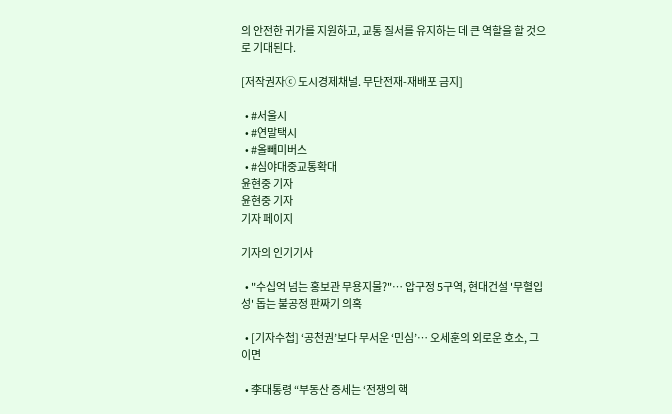의 안전한 귀가를 지원하고, 교통 질서를 유지하는 데 큰 역할을 할 것으로 기대된다.

[저작권자ⓒ 도시경제채널. 무단전재-재배포 금지]

  • #서울시
  • #연말택시
  • #올빼미버스
  • #심야대중교통확대
윤현중 기자
윤현중 기자
기자 페이지

기자의 인기기사

  • "수십억 넘는 홍보관 무용지물?"… 압구정 5구역, 현대건설 '무혈입성' 돕는 불공정 판짜기 의혹

  • [기자수첩] ‘공천권’보다 무서운 ‘민심’… 오세훈의 외로운 호소, 그 이면

  • 李대통령 “부동산 증세는 ‘전쟁의 핵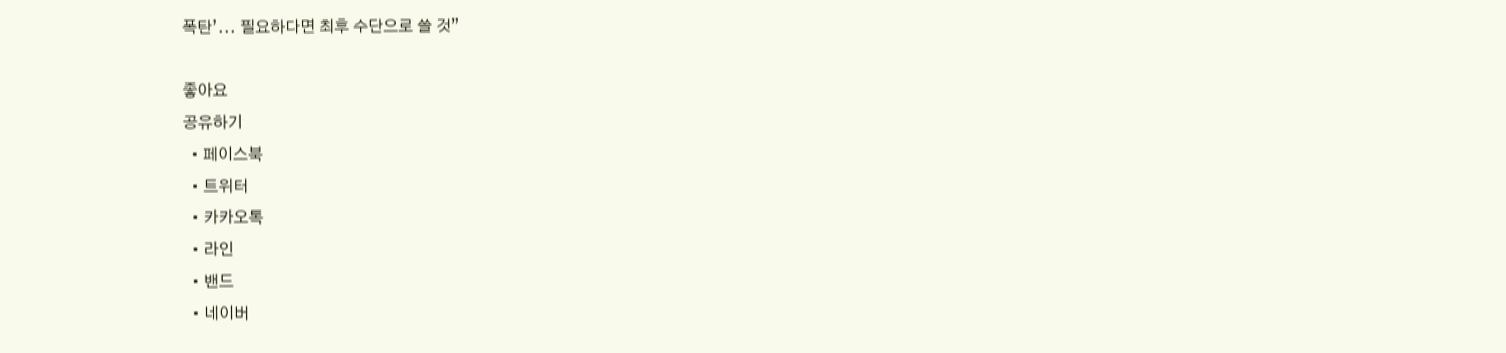폭탄’... 필요하다면 최후 수단으로 쓸 것”

좋아요
공유하기
  • 페이스북
  • 트위터
  • 카카오톡
  • 라인
  • 밴드
  • 네이버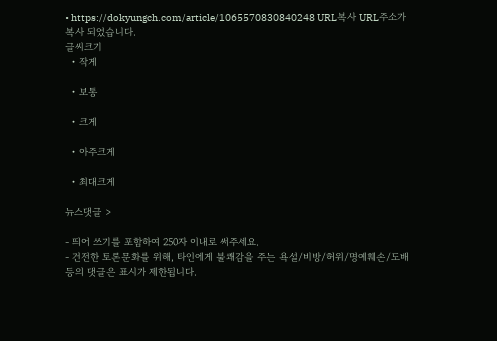• https://dokyungch.com/article/1065570830840248 URL복사 URL주소가 복사 되었습니다.
글씨크기
  • 작게

  • 보통

  • 크게

  • 아주크게

  • 최대크게

뉴스댓글 >

- 띄어 쓰기를 포함하여 250자 이내로 써주세요.
- 건전한 토론문화를 위해, 타인에게 불쾌감을 주는 욕설/비방/허위/명예훼손/도배 등의 댓글은 표시가 제한됩니다.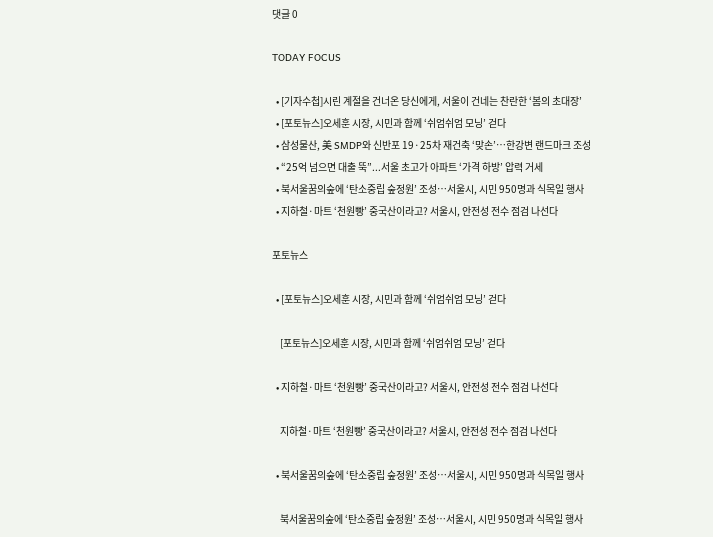댓글 0

TODAY FOCUS

  • [기자수첩]시린 계절을 건너온 당신에게, 서울이 건네는 찬란한 ‘봄의 초대장’
  • [포토뉴스]오세훈 시장, 시민과 함께 ‘쉬엄쉬엄 모닝’ 걷다
  • 삼성물산, 美 SMDP와 신반포 19·25차 재건축 ‘맞손’…한강변 랜드마크 조성
  • “25억 넘으면 대출 뚝”...서울 초고가 아파트 ‘가격 하방’ 압력 거세
  • 북서울꿈의숲에 ‘탄소중립 숲정원’ 조성…서울시, 시민 950명과 식목일 행사
  • 지하철·마트 ‘천원빵’ 중국산이라고? 서울시, 안전성 전수 점검 나선다

포토뉴스

  • [포토뉴스]오세훈 시장, 시민과 함께 ‘쉬엄쉬엄 모닝’ 걷다

    [포토뉴스]오세훈 시장, 시민과 함께 ‘쉬엄쉬엄 모닝’ 걷다

  • 지하철·마트 ‘천원빵’ 중국산이라고? 서울시, 안전성 전수 점검 나선다

    지하철·마트 ‘천원빵’ 중국산이라고? 서울시, 안전성 전수 점검 나선다

  • 북서울꿈의숲에 ‘탄소중립 숲정원’ 조성…서울시, 시민 950명과 식목일 행사

    북서울꿈의숲에 ‘탄소중립 숲정원’ 조성…서울시, 시민 950명과 식목일 행사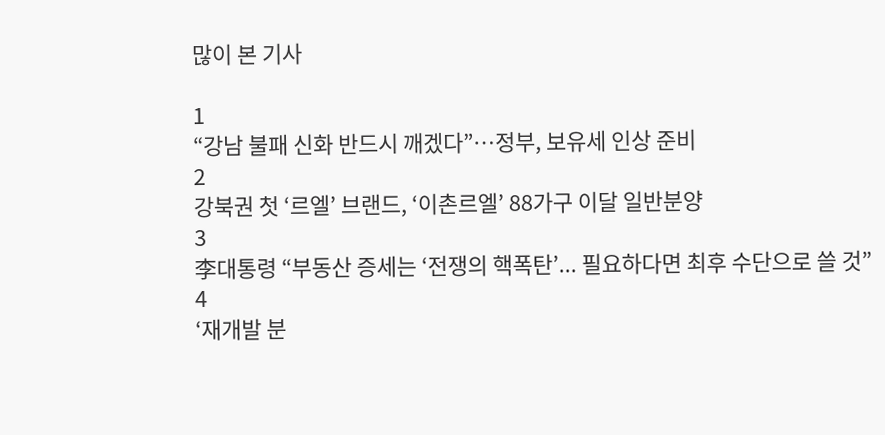많이 본 기사

1
“강남 불패 신화 반드시 깨겠다”…정부, 보유세 인상 준비
2
강북권 첫 ‘르엘’ 브랜드, ‘이촌르엘’ 88가구 이달 일반분양
3
李대통령 “부동산 증세는 ‘전쟁의 핵폭탄’... 필요하다면 최후 수단으로 쓸 것”
4
‘재개발 분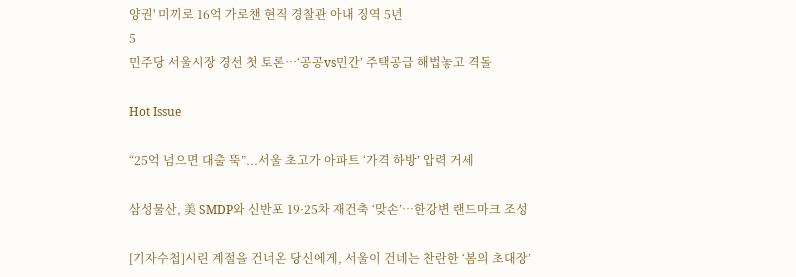양권' 미끼로 16억 가로챈 현직 경찰관 아내 징역 5년
5
민주당 서울시장 경선 첫 토론…‘공공vs민간’ 주택공급 해법놓고 격돌

Hot Issue

“25억 넘으면 대출 뚝”...서울 초고가 아파트 ‘가격 하방’ 압력 거세

삼성물산, 美 SMDP와 신반포 19·25차 재건축 ‘맞손’…한강변 랜드마크 조성

[기자수첩]시린 계절을 건너온 당신에게, 서울이 건네는 찬란한 ‘봄의 초대장’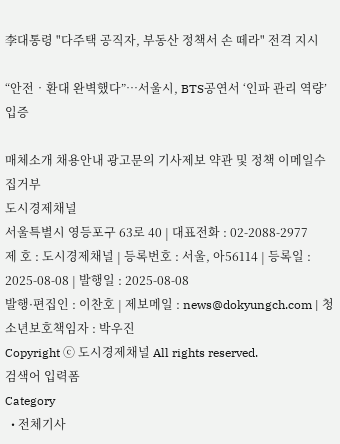李대통령 "다주택 공직자, 부동산 정책서 손 떼라" 전격 지시

“안전‧환대 완벽했다”…서울시, BTS공연서 ‘인파 관리 역량’입증

매체소개 채용안내 광고문의 기사제보 약관 및 정책 이메일수집거부
도시경제채널
서울특별시 영등포구 63로 40 | 대표전화 : 02-2088-2977
제 호 : 도시경제채널 | 등록번호 : 서울, 아56114 | 등록일 : 2025-08-08 | 발행일 : 2025-08-08
발행·편집인 : 이찬호 | 제보메일 : news@dokyungch.com | 청소년보호책임자 : 박우진
Copyright ⓒ 도시경제채널 All rights reserved.
검색어 입력폼
Category
  • 전체기사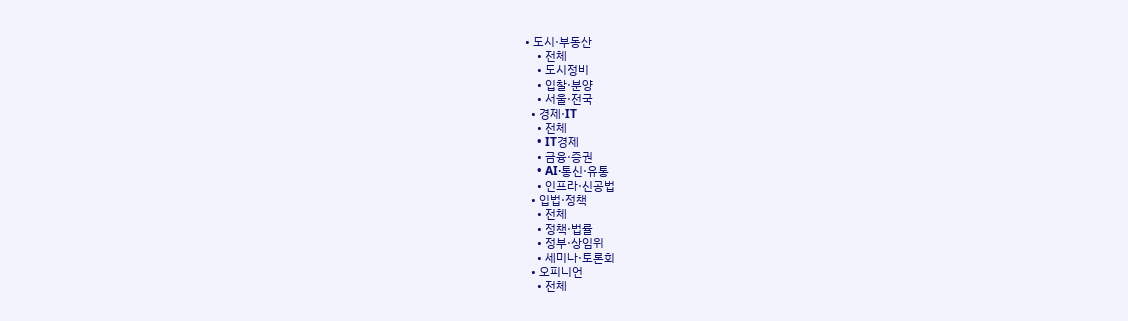• 도시·부동산
    • 전체
    • 도시정비
    • 입찰·분양
    • 서울·전국
  • 경제·IT
    • 전체
    • IT경제
    • 금융·증권
    • AI·통신·유통
    • 인프라·신공법
  • 입법·정책
    • 전체
    • 정책·법률
    • 정부·상임위
    • 세미나·토론회
  • 오피니언
    • 전체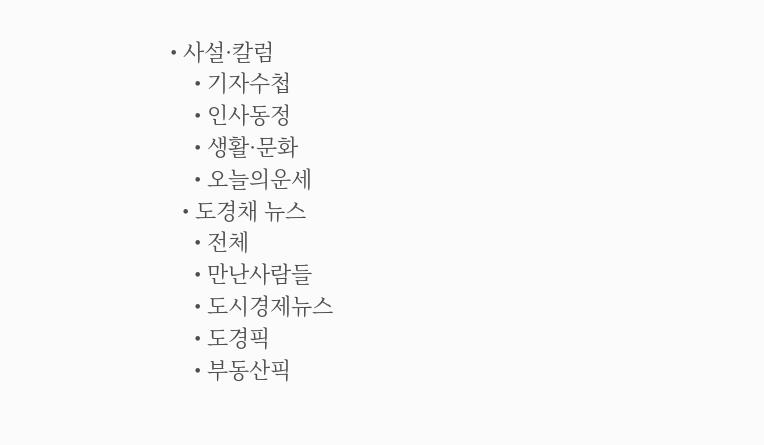• 사설·칼럼
    • 기자수첩
    • 인사동정
    • 생활·문화
    • 오늘의운세
  • 도경채 뉴스
    • 전체
    • 만난사람들
    • 도시경제뉴스
    • 도경픽
    • 부동산픽